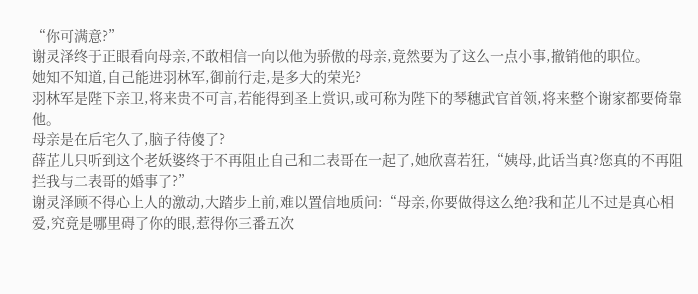“你可满意?”
谢灵泽终于正眼看向母亲,不敢相信一向以他为骄傲的母亲,竟然要为了这么一点小事,撤销他的职位。
她知不知道,自己能进羽林军,御前行走,是多大的荣光?
羽林军是陛下亲卫,将来贵不可言,若能得到圣上赏识,或可称为陛下的琴穗武官首领,将来整个谢家都要倚靠他。
母亲是在后宅久了,脑子待傻了?
薛芷儿只听到这个老妖婆终于不再阻止自己和二表哥在一起了,她欣喜若狂,“姨母,此话当真?您真的不再阻拦我与二表哥的婚事了?”
谢灵泽顾不得心上人的激动,大踏步上前,难以置信地质问:“母亲,你要做得这么绝?我和芷儿不过是真心相爱,究竟是哪里碍了你的眼,惹得你三番五次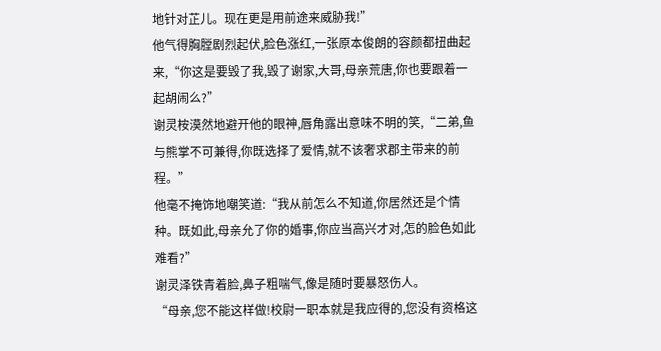地针对芷儿。现在更是用前途来威胁我!”
他气得胸膛剧烈起伏,脸色涨红,一张原本俊朗的容颜都扭曲起来,“你这是要毁了我,毁了谢家,大哥,母亲荒唐,你也要跟着一起胡闹么?”
谢灵桉漠然地避开他的眼神,唇角露出意味不明的笑,“二弟,鱼与熊掌不可兼得,你既选择了爱情,就不该奢求郡主带来的前程。”
他毫不掩饰地嘲笑道:“我从前怎么不知道,你居然还是个情种。既如此,母亲允了你的婚事,你应当高兴才对,怎的脸色如此难看?”
谢灵泽铁青着脸,鼻子粗喘气,像是随时要暴怒伤人。
“母亲,您不能这样做!校尉一职本就是我应得的,您没有资格这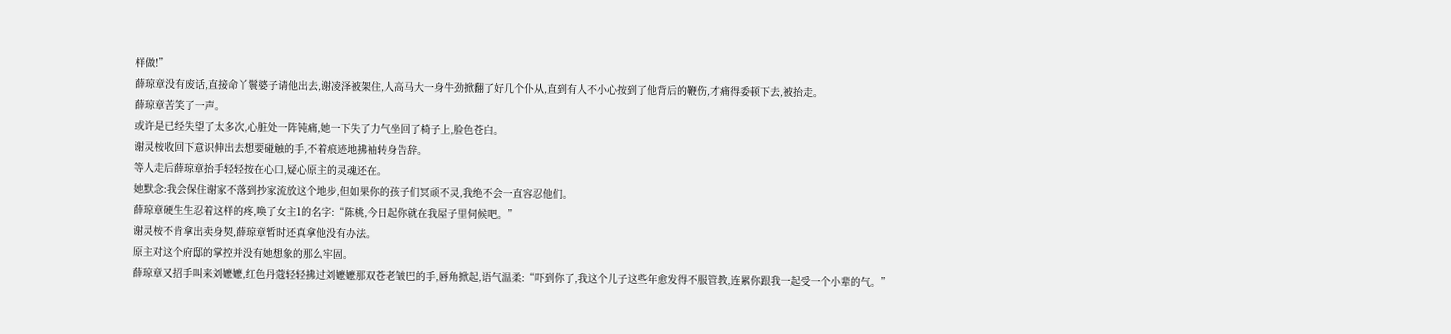样做!”
薛琼章没有废话,直接命丫鬟婆子请他出去,谢凌泽被架住,人高马大一身牛劲掀翻了好几个仆从,直到有人不小心按到了他背后的鞭伤,才痛得委顿下去,被抬走。
薛琼章苦笑了一声。
或许是已经失望了太多次,心脏处一阵钝痛,她一下失了力气坐回了椅子上,脸色苍白。
谢灵桉收回下意识伸出去想要碰触的手,不着痕迹地拂袖转身告辞。
等人走后薛琼章抬手轻轻按在心口,疑心原主的灵魂还在。
她默念:我会保住谢家不落到抄家流放这个地步,但如果你的孩子们冥顽不灵,我绝不会一直容忍他们。
薛琼章硬生生忍着这样的疼,唤了女主1的名字:“陈桃,今日起你就在我屋子里伺候吧。”
谢灵桉不肯拿出卖身契,薛琼章暂时还真拿他没有办法。
原主对这个府邸的掌控并没有她想象的那么牢固。
薛琼章又招手叫来刘嬷嬷,红色丹蔻轻轻拂过刘嬷嬷那双苍老皱巴的手,唇角掀起,语气温柔:“吓到你了,我这个儿子这些年愈发得不服管教,连累你跟我一起受一个小辈的气。”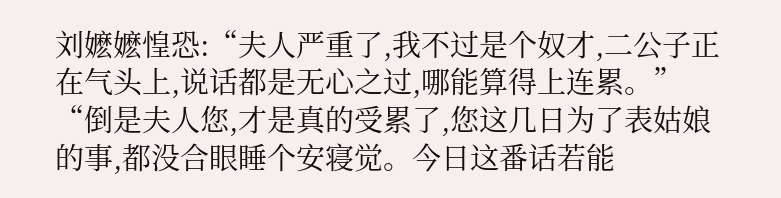刘嬷嬷惶恐:“夫人严重了,我不过是个奴才,二公子正在气头上,说话都是无心之过,哪能算得上连累。”
“倒是夫人您,才是真的受累了,您这几日为了表姑娘的事,都没合眼睡个安寝觉。今日这番话若能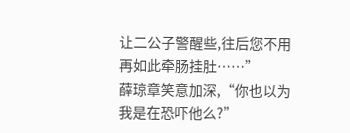让二公子警醒些,往后您不用再如此牵肠挂肚……”
薛琼章笑意加深,“你也以为我是在恐吓他么?”